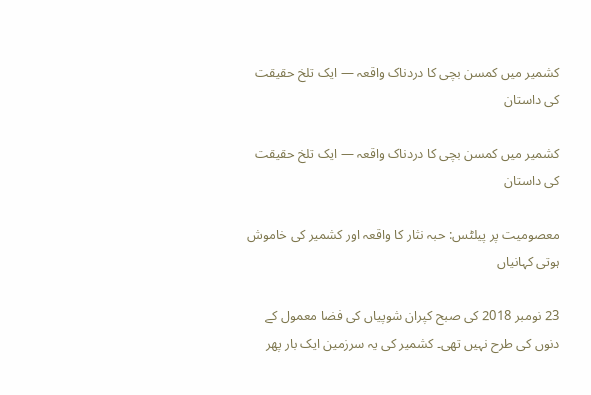کشمیر میں کمسن بچی کا دردناک واقعہ — ایک تلخ حقیقت کی داستان

کشمیر میں کمسن بچی کا دردناک واقعہ — ایک تلخ حقیقت کی داستان

معصومیت پر پیلٹس: حبہ نثار کا واقعہ اور کشمیر کی خاموش ہوتی کہانیاں

23 نومبر 2018 کی صبح کپران شوپیاں کی فضا معمول کے دنوں کی طرح نہیں تھی۔ کشمیر کی یہ سرزمین ایک بار پھر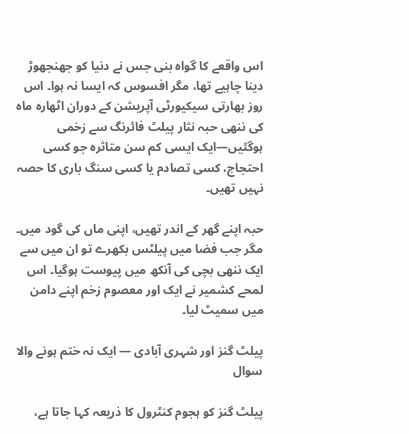اس واقعے کا گواہ بنی جس نے دنیا کو جھنجھوڑ دینا چاہیے تھا، مگر افسوس کہ ایسا نہ ہوا۔ اس روز بھارتی سیکیورٹی آپریشن کے دوران اٹھارہ ماہ کی ننھی حبہ نثار پیلٹ فائرنگ سے زخمی ہوگئیں—ایک ایسی کم سن متاثرہ جو کسی احتجاج، کسی تصادم یا کسی سنگ باری کا حصہ نہیں تھیں۔

حبہ اپنے گھر کے اندر تھیں، اپنی ماں کی گود میں۔ مگر جب فضا میں پیلٹس بکھرے تو ان میں سے ایک ننھی بچی کی آنکھ میں پیوست ہوگیا۔ اس لمحے کشمیر نے ایک اور معصوم زخم اپنے دامن میں سمیٹ لیا۔

پیلٹ گنز اور شہری آبادی — ایک نہ ختم ہونے والا سوال

پیلٹ گنز کو ہجوم کنٹرول کا ذریعہ کہا جاتا ہے،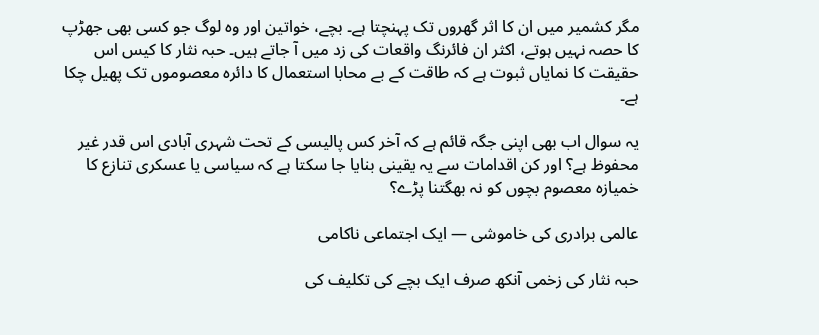مگر کشمیر میں ان کا اثر گھروں تک پہنچتا ہے۔ بچے، خواتین اور وہ لوگ جو کسی بھی جھڑپ کا حصہ نہیں ہوتے، اکثر ان فائرنگ واقعات کی زد میں آ جاتے ہیں۔ حبہ نثار کا کیس اس حقیقت کا نمایاں ثبوت ہے کہ طاقت کے بے محابا استعمال کا دائرہ معصوموں تک پھیل چکا ہے۔

یہ سوال اب بھی اپنی جگہ قائم ہے کہ آخر کس پالیسی کے تحت شہری آبادی اس قدر غیر محفوظ ہے؟ اور کن اقدامات سے یہ یقینی بنایا جا سکتا ہے کہ سیاسی یا عسکری تنازع کا خمیازہ معصوم بچوں کو نہ بھگتنا پڑے؟

عالمی برادری کی خاموشی — ایک اجتماعی ناکامی

حبہ نثار کی زخمی آنکھ صرف ایک بچے کی تکلیف کی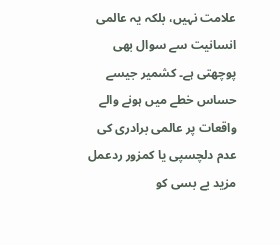علامت نہیں، بلکہ یہ عالمی انسانیت سے سوال بھی پوچھتی ہے۔ کشمیر جیسے حساس خطے میں ہونے والے واقعات پر عالمی برادری کی عدم دلچسپی یا کمزور ردعمل مزید بے بسی کو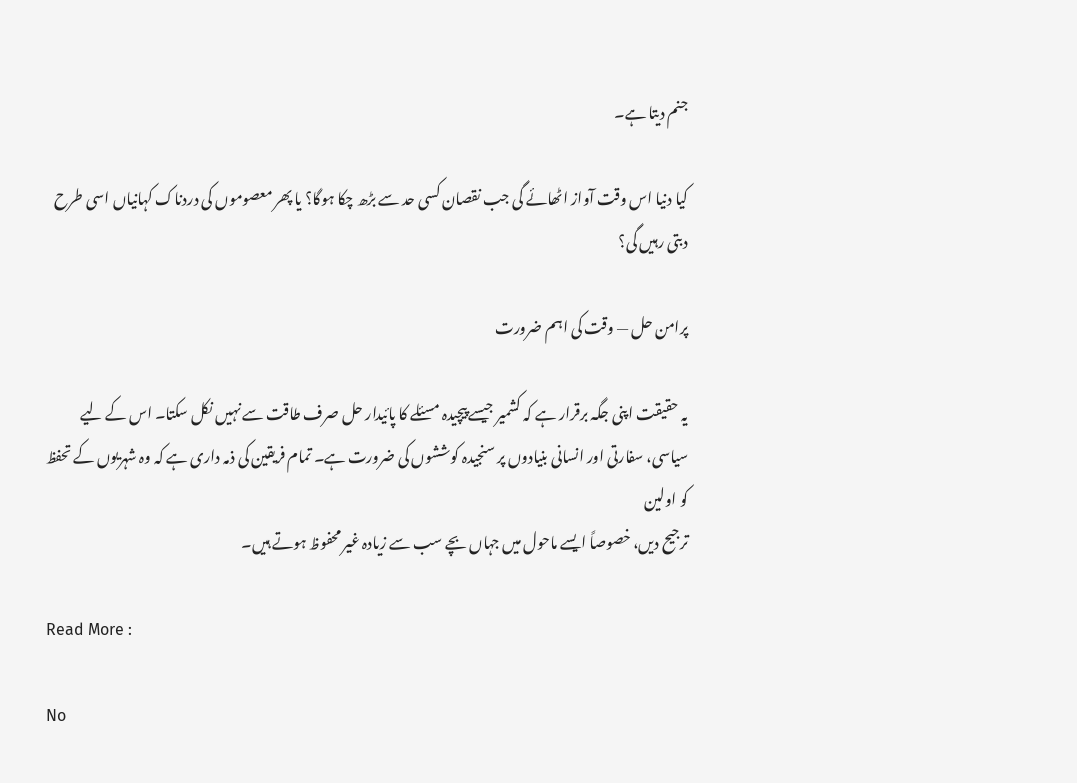جنم دیتا ہے۔

کیا دنیا اس وقت آواز اٹھائے گی جب نقصان کسی حد سے بڑھ چکا ہوگا؟ یا پھر معصوموں کی دردناک کہانیاں اسی طرح دبتی رہیں گی؟

پرامن حل — وقت کی اہم ضرورت

یہ حقیقت اپنی جگہ برقرار ہے کہ کشمیر جیسے پیچیدہ مسئلے کا پائیدار حل صرف طاقت سے نہیں نکل سکتا۔ اس کے لیے سیاسی، سفارتی اور انسانی بنیادوں پر سنجیدہ کوششوں کی ضرورت ہے۔ تمام فریقین کی ذمہ داری ہے کہ وہ شہریوں کے تحفظ کو اولین
ترجیح دیں، خصوصاً ایسے ماحول میں جہاں بچے سب سے زیادہ غیر محفوظ ہوتے ہیں۔

Read More :

No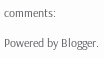comments:

Powered by Blogger.